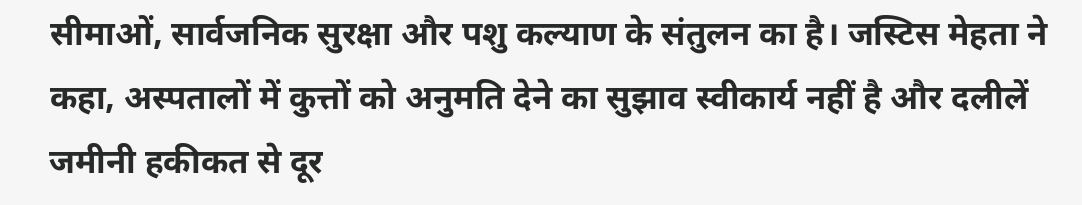सीमाओं, सार्वजनिक सुरक्षा और पशु कल्याण के संतुलन का है। जस्टिस मेहता ने कहा, अस्पतालों में कुत्तों को अनुमति देने का सुझाव स्वीकार्य नहीं है और दलीलें
जमीनी हकीकत से दूर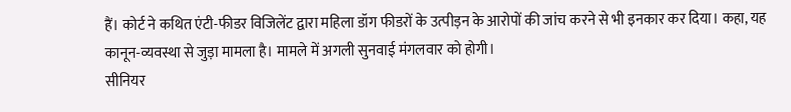हैं। कोर्ट ने कथित एंटी-फीडर विजिलेंट द्वारा महिला डॉग फीडरों के उत्पीड़न के आरोपों की जांच करने से भी इनकार कर दिया। कहा, यह
कानून-व्यवस्था से जुड़ा मामला है। मामले में अगली सुनवाई मंगलवार को होगी।
सीनियर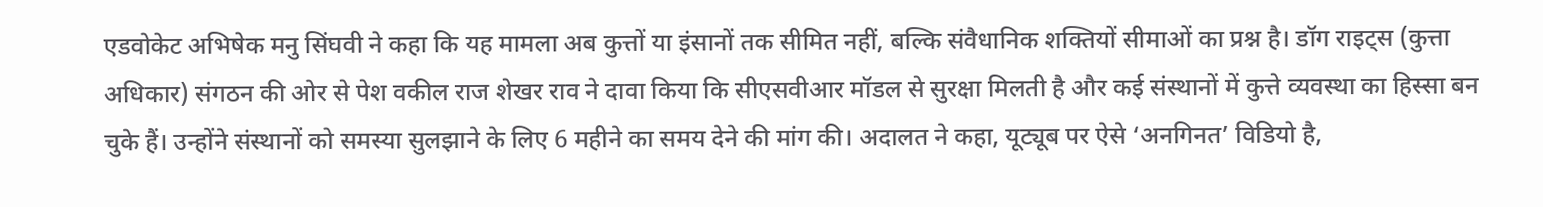एडवोकेट अभिषेक मनु सिंघवी ने कहा कि यह मामला अब कुत्तों या इंसानों तक सीमित नहीं, बल्कि संवैधानिक शक्तियों सीमाओं का प्रश्न है। डॉग राइट्स (कुत्ता अधिकार) संगठन की ओर से पेश वकील राज शेखर राव ने दावा किया कि सीएसवीआर मॉडल से सुरक्षा मिलती है और कई संस्थानों में कुत्ते व्यवस्था का हिस्सा बन चुके हैं। उन्होंने संस्थानों को समस्या सुलझाने के लिए 6 महीने का समय देने की मांग की। अदालत ने कहा, यूट्यूब पर ऐसे ‘अनगिनत’ विडियो है,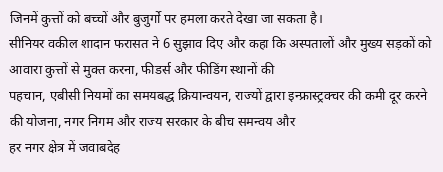जिनमें कुत्तों को बच्चों और बुजुर्गो पर हमला करते देखा जा सकता है।
सीनियर वकील शादान फरासत ने 6 सुझाव दिए और कहा कि अस्पतालों और मुख्य सड़कों को आवारा कुत्तों से मुक्त करना, फीडर्स और फीडिंग स्थानों की
पहचान, एबीसी नियमों का समयबद्ध क्रियान्वयन, राज्यों द्वारा इन्फ्रास्ट्रक्चर की कमी दूर करने की योजना, नगर निगम और राज्य सरकार के बीच समन्वय और
हर नगर क्षेत्र में जवाबदेह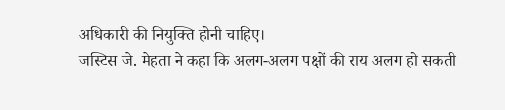अधिकारी की नियुक्ति होनी चाहिए।
जस्टिस जे. मेहता ने कहा कि अलग-अलग पक्षों की राय अलग हो सकती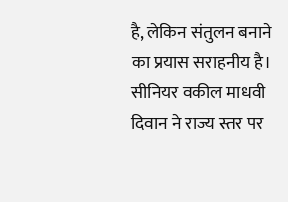है, लेकिन संतुलन बनाने का प्रयास सराहनीय है। सीनियर वकील माधवी दिवान ने राज्य स्तर पर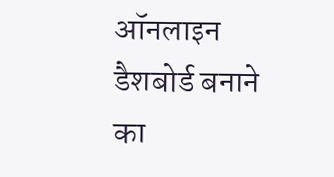ऑनलाइन डैशबोर्ड बनाने का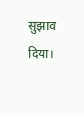सुझाव दिया।